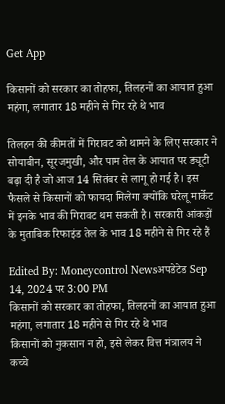Get App

किसानों को सरकार का तोहफा, तिलहनों का आयात हुआ महंगा, लगातार 18 महीने से गिर रहे थे भाव

तिलहन की कीमतों में गिरावट को थामने के लिए सरकार ने सोयाबीन, सूरजमुखी, और पाम तेल के आयात पर ड्यूटी बढ़ा दी है जो आज 14 सितंबर से लागू हो गई है। इस फैसले से किसानों को फायदा मिलेगा क्योंकि घरेलू मार्केट में इनके भाव की गिरावट थम सकती है। सरकारी आंकड़ों के मुताबिक रिफाइंड तेल के भाव 18 महीने से गिर रहे हैं

Edited By: Moneycontrol Newsअपडेटेड Sep 14, 2024 पर 3:00 PM
किसानों को सरकार का तोहफा, तिलहनों का आयात हुआ महंगा, लगातार 18 महीने से गिर रहे थे भाव
किसानों को नुकसान न हो, इसे लेकर वित्त मंत्रालय ने कच्चे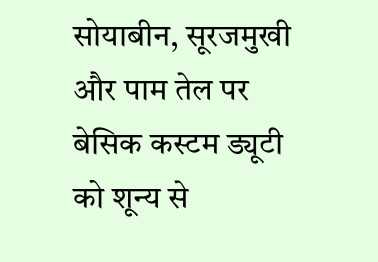सोयाबीन, सूरजमुखी और पाम तेल पर बेसिक कस्टम ड्यूटी को शून्य से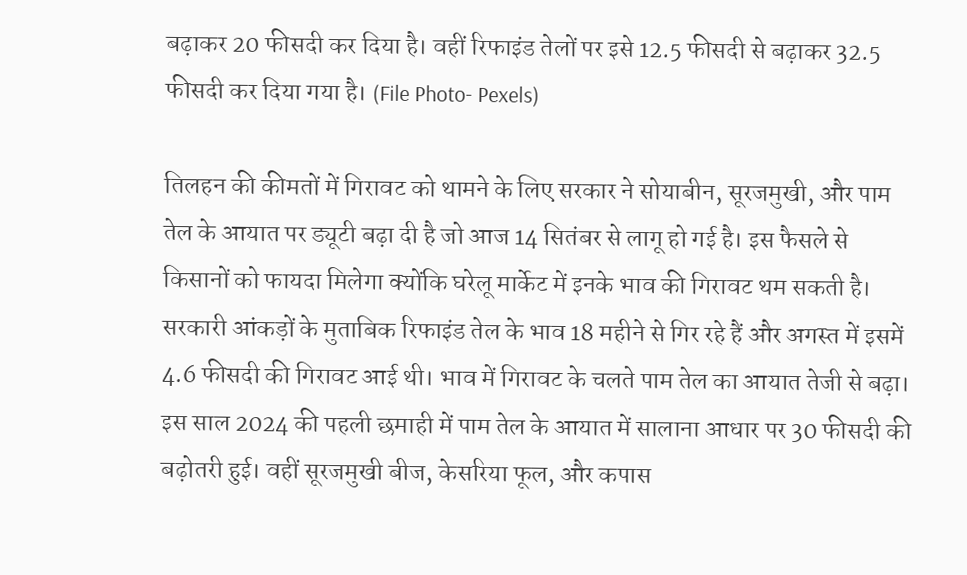बढ़ाकर 20 फीसदी कर दिया है। वहीं रिफाइंड तेलों पर इसे 12.5 फीसदी से बढ़ाकर 32.5 फीसदी कर दिया गया है। (File Photo- Pexels)

तिलहन की कीमतों में गिरावट को थामने के लिए सरकार ने सोयाबीन, सूरजमुखी, और पाम तेल के आयात पर ड्यूटी बढ़ा दी है जो आज 14 सितंबर से लागू हो गई है। इस फैसले से किसानों को फायदा मिलेगा क्योंकि घरेलू मार्केट में इनके भाव की गिरावट थम सकती है। सरकारी आंकड़ों के मुताबिक रिफाइंड तेल के भाव 18 महीने से गिर रहे हैं और अगस्त में इसमें 4.6 फीसदी की गिरावट आई थी। भाव में गिरावट के चलते पाम तेल का आयात तेजी से बढ़ा। इस साल 2024 की पहली छमाही में पाम तेल के आयात में सालाना आधार पर 30 फीसदी की बढ़ोतरी हुई। वहीं सूरजमुखी बीज, केसरिया फूल, और कपास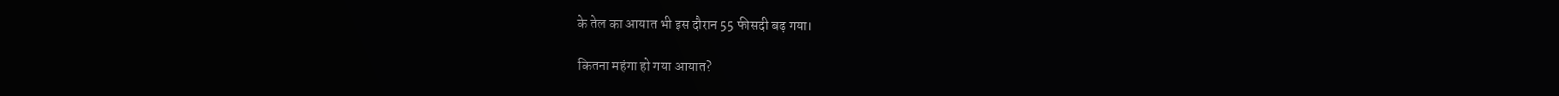के तेल का आयात भी इस दौरान 55 फीसदी बढ़ गया।

कितना महंगा हो गया आयात?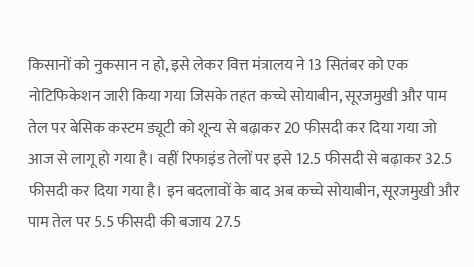किसानों को नुकसान न हो, इसे लेकर वित्त मंत्रालय ने 13 सितंबर को एक नोटिफिकेशन जारी किया गया जिसके तहत कच्चे सोयाबीन, सूरजमुखी और पाम तेल पर बेसिक कस्टम ड्यूटी को शून्य से बढ़ाकर 20 फीसदी कर दिया गया जो आज से लागू हो गया है। वहीं रिफाइंड तेलों पर इसे 12.5 फीसदी से बढ़ाकर 32.5 फीसदी कर दिया गया है। इन बदलावों के बाद अब कच्चे सोयाबीन, सूरजमुखी और पाम तेल पर 5.5 फीसदी की बजाय 27.5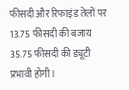फीसदी और रिफाइंड तेलों पर 13.75 फीसदी की बजाय 35.75 फीसदी की ड्यूटी प्रभावी होगी।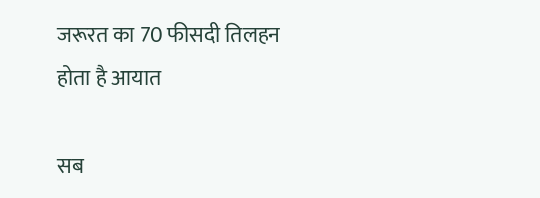जरूरत का 70 फीसदी तिलहन होता है आयात

सब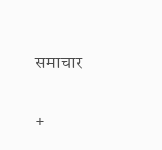समाचार

+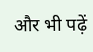और भी पढ़ें